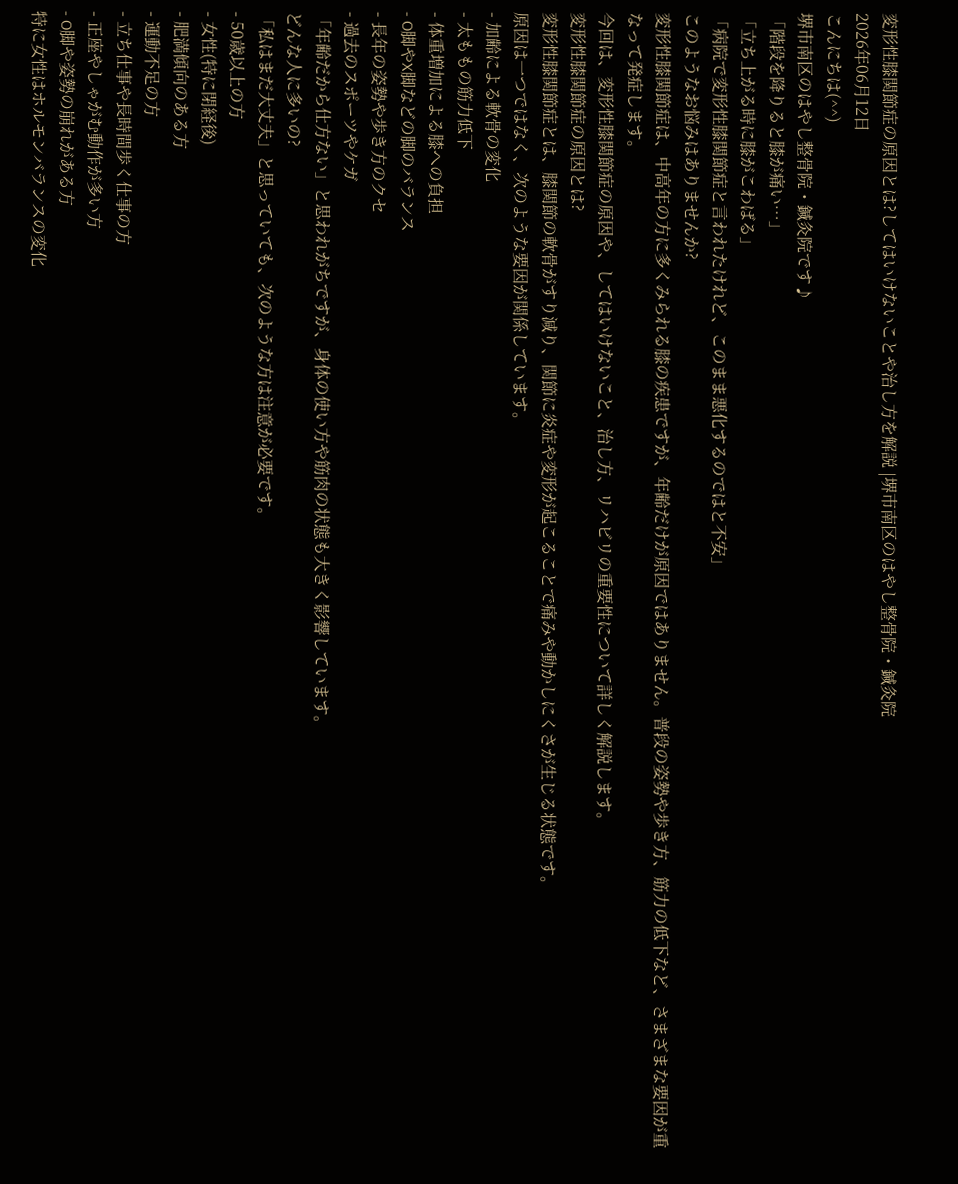変形性膝関節症の原因とは?してはいけないことや治し方を解説 |堺市南区のはやし整骨院・鍼灸院
2026年06月12日
こんにちは(^^)
堺市南区のはやし整骨院・鍼灸院です♪
「階段を降りると膝が痛い…」
「立ち上がる時に膝がこわばる」
「病院で変形性膝関節症と言われたけれど、このまま悪化するのではと不安」
このようなお悩みはありませんか?
変形性膝関節症は、中高年の方に多くみられる膝の疾患ですが、年齢だけが原因ではありません。普段の姿勢や歩き方、筋力の低下など、さまざまな要因が重なって発症します。
今回は、変形性膝関節症の原因や、してはいけないこと、治し方、リハビリの重要性について詳しく解説します。
変形性膝関節症の原因とは?
変形性膝関節症とは、膝関節の軟骨がすり減り、関節に炎症や変形が起こることで痛みや動かしにくさが生じる状態です。
原因は一つではなく、次のような要因が関係しています。
- 加齢による軟骨の変化
- 太ももの筋力低下
- 体重増加による膝への負担
- O脚やX脚などの脚のバランス
- 長年の姿勢や歩き方のクセ
- 過去のスポーツやケガ
「年齢だから仕方ない」と思われがちですが、身体の使い方や筋肉の状態も大きく影響しています。
どんな人に多いの?
「私はまだ大丈夫」と思っていても、次のような方は注意が必要です。
- 50歳以上の方
- 女性(特に閉経後)
- 肥満傾向のある方
- 運動不足の方
- 立ち仕事や長時間歩く仕事の方
- 正座やしゃがむ動作が多い方
- O脚や姿勢の崩れがある方
特に女性はホルモンバランスの変化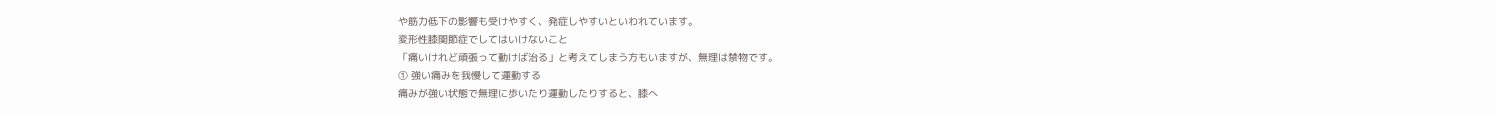や筋力低下の影響も受けやすく、発症しやすいといわれています。
変形性膝関節症でしてはいけないこと
「痛いけれど頑張って動けば治る」と考えてしまう方もいますが、無理は禁物です。
① 強い痛みを我慢して運動する
痛みが強い状態で無理に歩いたり運動したりすると、膝へ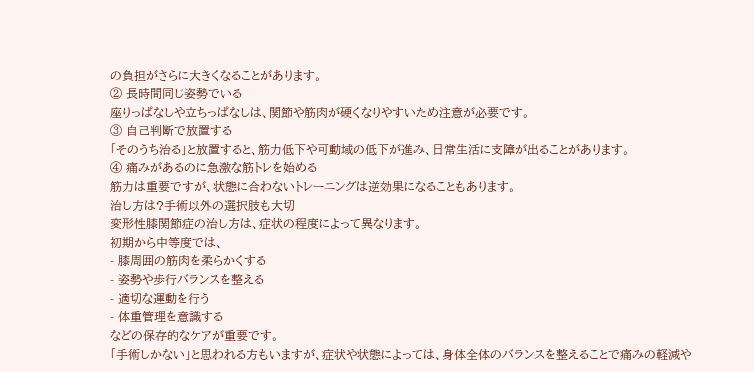の負担がさらに大きくなることがあります。
② 長時間同じ姿勢でいる
座りっぱなしや立ちっぱなしは、関節や筋肉が硬くなりやすいため注意が必要です。
③ 自己判断で放置する
「そのうち治る」と放置すると、筋力低下や可動域の低下が進み、日常生活に支障が出ることがあります。
④ 痛みがあるのに急激な筋トレを始める
筋力は重要ですが、状態に合わないトレーニングは逆効果になることもあります。
治し方は?手術以外の選択肢も大切
変形性膝関節症の治し方は、症状の程度によって異なります。
初期から中等度では、
- 膝周囲の筋肉を柔らかくする
- 姿勢や歩行バランスを整える
- 適切な運動を行う
- 体重管理を意識する
などの保存的なケアが重要です。
「手術しかない」と思われる方もいますが、症状や状態によっては、身体全体のバランスを整えることで痛みの軽減や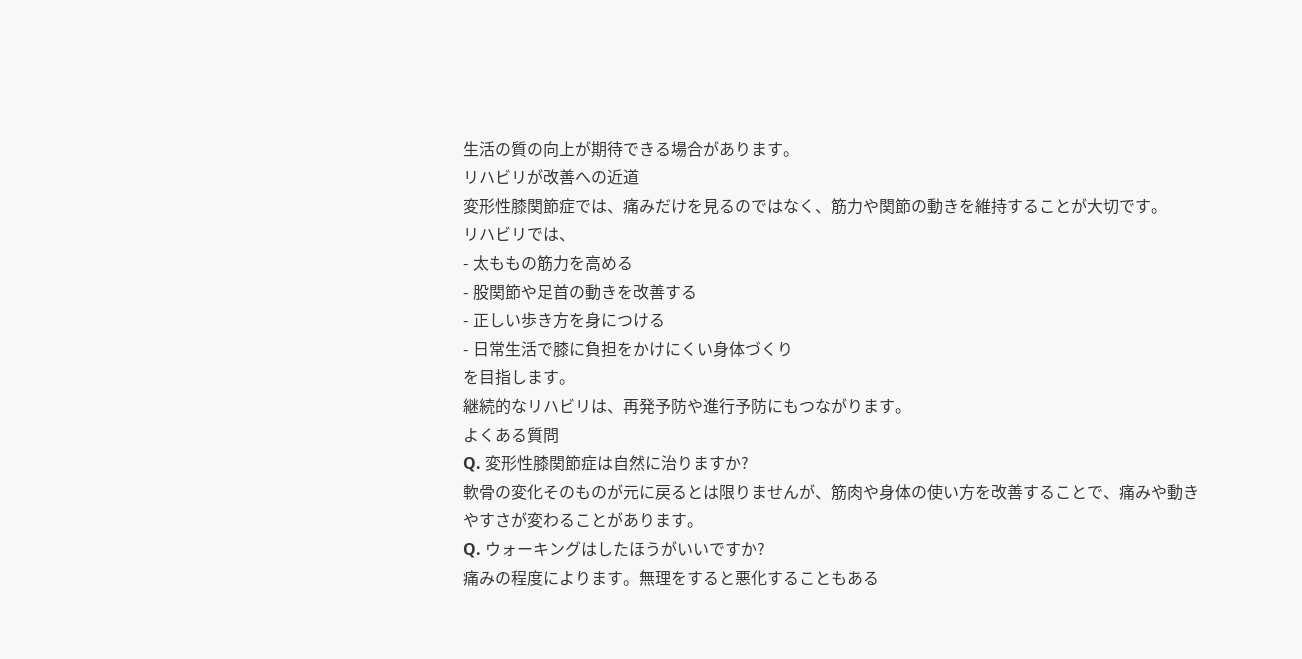生活の質の向上が期待できる場合があります。
リハビリが改善への近道
変形性膝関節症では、痛みだけを見るのではなく、筋力や関節の動きを維持することが大切です。
リハビリでは、
- 太ももの筋力を高める
- 股関節や足首の動きを改善する
- 正しい歩き方を身につける
- 日常生活で膝に負担をかけにくい身体づくり
を目指します。
継続的なリハビリは、再発予防や進行予防にもつながります。
よくある質問
Q. 変形性膝関節症は自然に治りますか?
軟骨の変化そのものが元に戻るとは限りませんが、筋肉や身体の使い方を改善することで、痛みや動きやすさが変わることがあります。
Q. ウォーキングはしたほうがいいですか?
痛みの程度によります。無理をすると悪化することもある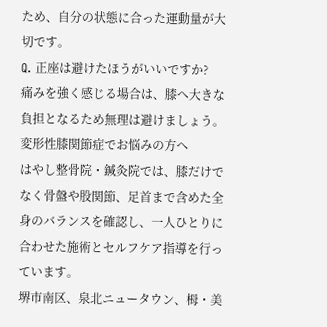ため、自分の状態に合った運動量が大切です。
Q. 正座は避けたほうがいいですか?
痛みを強く感じる場合は、膝へ大きな負担となるため無理は避けましょう。
変形性膝関節症でお悩みの方へ
はやし整骨院・鍼灸院では、膝だけでなく骨盤や股関節、足首まで含めた全身のバランスを確認し、一人ひとりに合わせた施術とセルフケア指導を行っています。
堺市南区、泉北ニュータウン、栂・美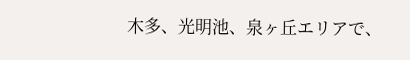木多、光明池、泉ヶ丘エリアで、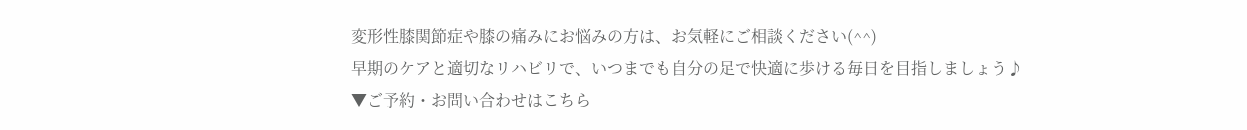変形性膝関節症や膝の痛みにお悩みの方は、お気軽にご相談ください(^^)
早期のケアと適切なリハビリで、いつまでも自分の足で快適に歩ける毎日を目指しましょう♪
▼ご予約・お問い合わせはこちら